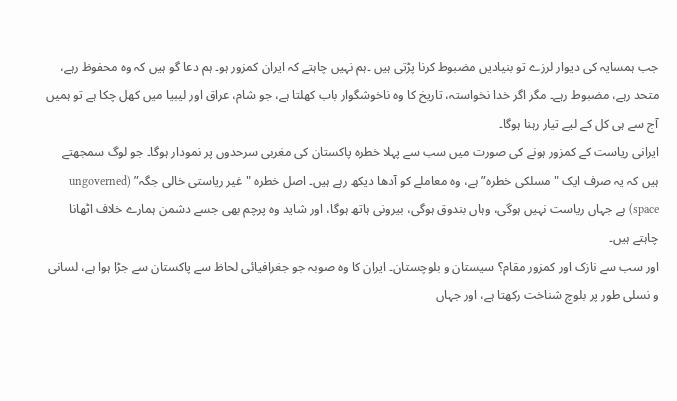جب ہمسایہ کی دیوار لرزے تو بنیادیں مضبوط کرنا پڑتی ہیں ۔ہم نہیں چاہتے کہ ایران کمزور ہو۔ ہم دعا گو ہیں کہ وہ محفوظ رہے، متحد رہے، مضبوط رہے۔ مگر اگر خدا نخواستہ، تاریخ کا وہ ناخوشگوار باب کھلتا ہے، جو شام، عراق اور لیبیا میں کھل چکا ہے تو ہمیں آج سے ہی کل کے لیے تیار رہنا ہوگا۔
ایرانی ریاست کے کمزور ہونے کی صورت میں سب سے پہلا خطرہ پاکستان کی مغربی سرحدوں پر نمودار ہوگا۔ جو لوگ سمجھتے ہیں کہ یہ صرف ایک "مسلکی خطرہ” ہے، وہ معاملے کو آدھا دیکھ رہے ہیں۔ اصل خطرہ "غیر ریاستی خالی جگہ” (ungoverned space) ہے جہاں ریاست نہیں ہوگی، وہاں بندوق ہوگی، بیرونی ہاتھ ہوگا، اور شاید وہ پرچم بھی جسے دشمن ہمارے خلاف اٹھانا چاہتے ہیں۔
اور سب سے نازک اور کمزور مقام؟ سیستان و بلوچستان۔ ایران کا وہ صوبہ جو جغرافیائی لحاظ سے پاکستان سے جڑا ہوا ہے، لسانی و نسلی طور پر بلوچ شناخت رکھتا ہے، اور جہاں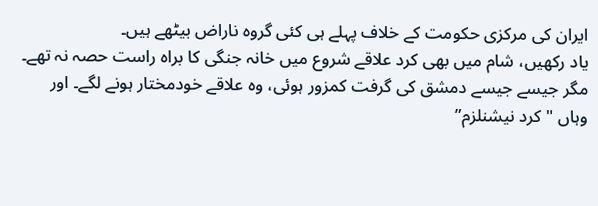ایران کی مرکزی حکومت کے خلاف پہلے ہی کئی گروہ ناراض بیٹھے ہیں۔
یاد رکھیں، شام میں بھی کرد علاقے شروع میں خانہ جنگی کا براہ راست حصہ نہ تھے۔ مگر جیسے جیسے دمشق کی گرفت کمزور ہوئی، وہ علاقے خودمختار ہونے لگے۔ اور وہاں "کرد نیشنلزم”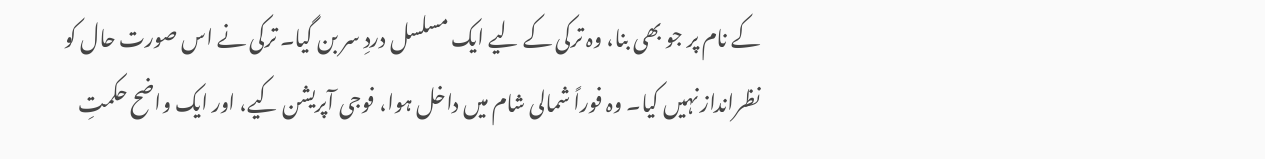کے نام پر جو بھی بنا، وہ ترکی کے لیے ایک مسلسل دردِ سر بن گیا۔ ترکی نے اس صورت حال کو نظرانداز نہیں کیا۔ وہ فوراً شمالی شام میں داخل ہوا، فوجی آپریشن کیے، اور ایک واضح حکمتِ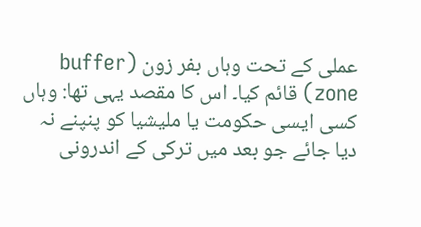عملی کے تحت وہاں بفر زون (buffer zone) قائم کیا۔ اس کا مقصد یہی تھا: وہاں کسی ایسی حکومت یا ملیشیا کو پنپنے نہ دیا جائے جو بعد میں ترکی کے اندرونی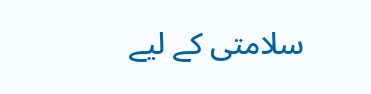سلامتی کے لیے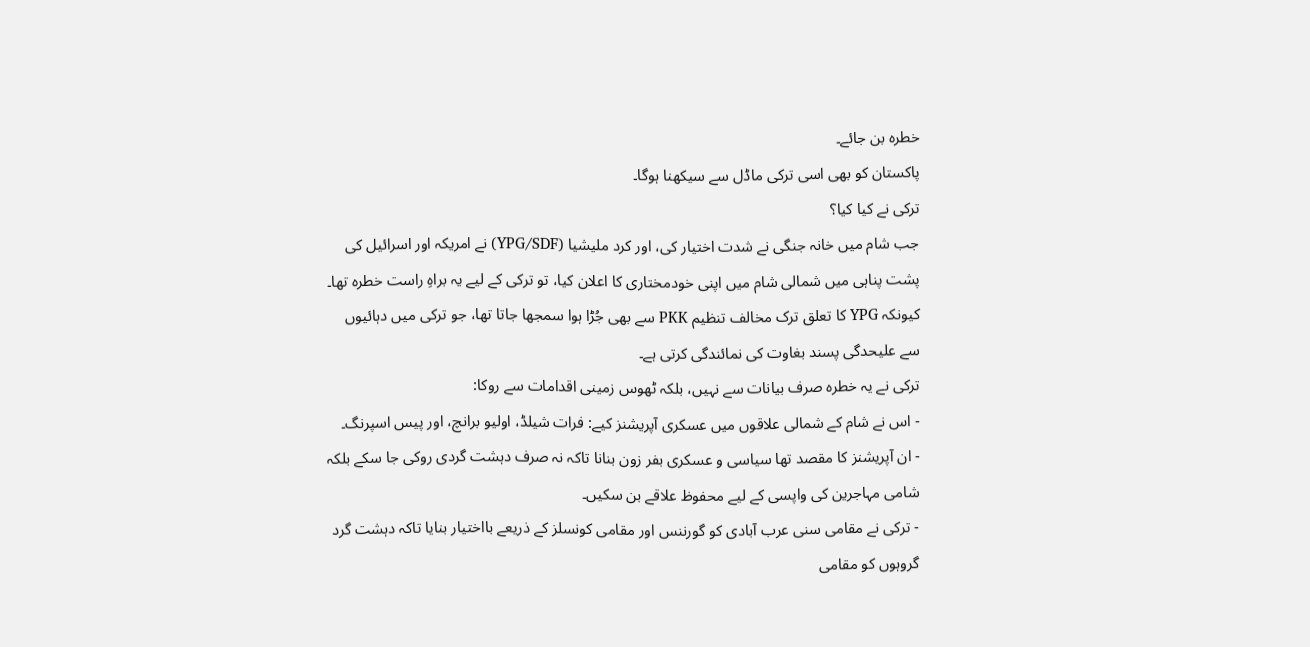خطرہ بن جائے۔
پاکستان کو بھی اسی ترکی ماڈل سے سیکھنا ہوگا۔
ترکی نے کیا کیا؟
جب شام میں خانہ جنگی نے شدت اختیار کی، اور کرد ملیشیا (YPG/SDF) نے امریکہ اور اسرائیل کی پشت پناہی میں شمالی شام میں اپنی خودمختاری کا اعلان کیا، تو ترکی کے لیے یہ براہِ راست خطرہ تھا۔ کیونکہ YPG کا تعلق ترک مخالف تنظیم PKK سے بھی جُڑا ہوا سمجھا جاتا تھا، جو ترکی میں دہائیوں سے علیحدگی پسند بغاوت کی نمائندگی کرتی ہے۔
ترکی نے یہ خطرہ صرف بیانات سے نہیں، بلکہ ٹھوس زمینی اقدامات سے روکا:
- اس نے شام کے شمالی علاقوں میں عسکری آپریشنز کیے: فرات شیلڈ، اولیو برانچ، اور پیس اسپرنگ۔
- ان آپریشنز کا مقصد تھا سیاسی و عسکری بفر زون بنانا تاکہ نہ صرف دہشت گردی روکی جا سکے بلکہ شامی مہاجرین کی واپسی کے لیے محفوظ علاقے بن سکیں۔
- ترکی نے مقامی سنی عرب آبادی کو گورننس اور مقامی کونسلز کے ذریعے بااختیار بنایا تاکہ دہشت گرد گروہوں کو مقامی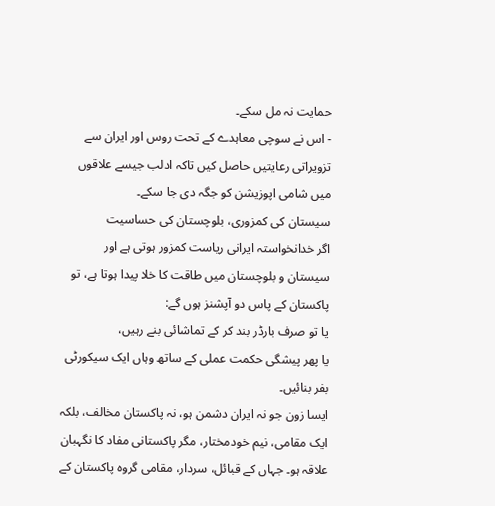حمایت نہ مل سکے۔
- اس نے سوچی معاہدے کے تحت روس اور ایران سے تزویراتی رعایتیں حاصل کیں تاکہ ادلب جیسے علاقوں میں شامی اپوزیشن کو جگہ دی جا سکے۔
سیستان کی کمزوری، بلوچستان کی حساسیت
اگر خدانخواستہ ایرانی ریاست کمزور ہوتی ہے اور سیستان و بلوچستان میں طاقت کا خلا پیدا ہوتا ہے، تو پاکستان کے پاس دو آپشنز ہوں گے:
یا تو صرف بارڈر بند کر کے تماشائی بنے رہیں،
یا پھر پیشگی حکمت عملی کے ساتھ وہاں ایک سیکورٹی بفر بنائیں۔
ایسا زون جو نہ ایران دشمن ہو، نہ پاکستان مخالف، بلکہ ایک مقامی، نیم خودمختار، مگر پاکستانی مفاد کا نگہبان علاقہ ہو۔ جہاں کے قبائل، سردار، مقامی گروہ پاکستان کے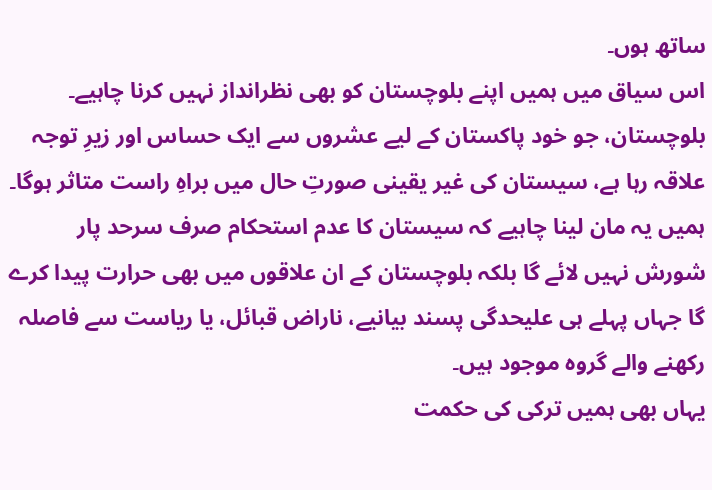ساتھ ہوں۔
اس سیاق میں ہمیں اپنے بلوچستان کو بھی نظرانداز نہیں کرنا چاہیے۔ بلوچستان، جو خود پاکستان کے لیے عشروں سے ایک حساس اور زیرِ توجہ علاقہ رہا ہے، سیستان کی غیر یقینی صورتِ حال میں براہِ راست متاثر ہوگا۔ ہمیں یہ مان لینا چاہیے کہ سیستان کا عدم استحکام صرف سرحد پار شورش نہیں لائے گا بلکہ بلوچستان کے ان علاقوں میں بھی حرارت پیدا کرے گا جہاں پہلے ہی علیحدگی پسند بیانیے، ناراض قبائل، یا ریاست سے فاصلہ رکھنے والے گروہ موجود ہیں۔
یہاں بھی ہمیں ترکی کی حکمت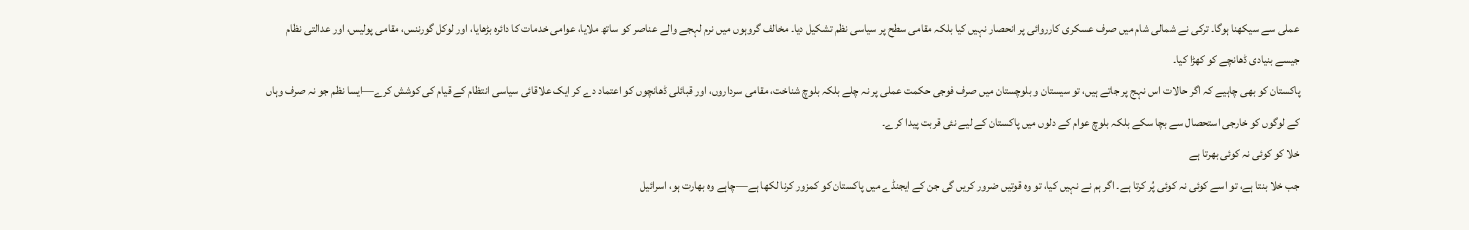عملی سے سیکھنا ہوگا۔ ترکی نے شمالی شام میں صرف عسکری کارروائی پر انحصار نہیں کیا بلکہ مقامی سطح پر سیاسی نظم تشکیل دیا۔ مخالف گروہوں میں نرم لہجے والے عناصر کو ساتھ ملایا، عوامی خدمات کا دائرہ بڑھایا، اور لوکل گورننس، مقامی پولیس، اور عدالتی نظام جیسے بنیادی ڈھانچے کو کھڑا کیا۔
پاکستان کو بھی چاہیے کہ اگر حالات اس نہج پر جاتے ہیں، تو سیستان و بلوچستان میں صرف فوجی حکمت عملی پر نہ چلے بلکہ بلوچ شناخت، مقامی سرداروں، اور قبائلی ڈھانچوں کو اعتماد دے کر ایک علاقائی سیاسی انتظام کے قیام کی کوشش کرے—ایسا نظم جو نہ صرف وہاں کے لوگوں کو خارجی استحصال سے بچا سکے بلکہ بلوچ عوام کے دلوں میں پاکستان کے لیے نئی قربت پیدا کرے۔
خلا کو کوئی نہ کوئی بھرتا ہے
جب خلا بنتا ہے، تو اسے کوئی نہ کوئی پُر کرتا ہے۔ اگر ہم نے نہیں کیا، تو وہ قوتیں ضرور کریں گی جن کے ایجنڈے میں پاکستان کو کمزور کرنا لکھا ہے—چاہے وہ بھارت ہو، اسرائیل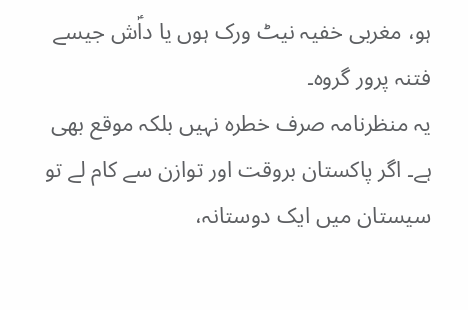ہو، مغربی خفیہ نیٹ ورک ہوں یا داؑش جیسے فتنہ پرور گروہ۔
یہ منظرنامہ صرف خطرہ نہیں بلکہ موقع بھی ہے۔ اگر پاکستان بروقت اور توازن سے کام لے تو سیستان میں ایک دوستانہ،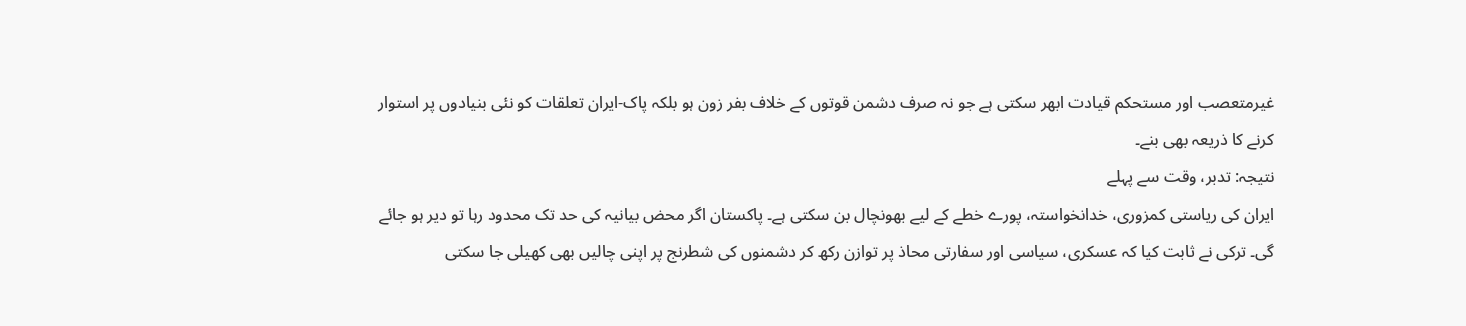غیرمتعصب اور مستحکم قیادت ابھر سکتی ہے جو نہ صرف دشمن قوتوں کے خلاف بفر زون ہو بلکہ پاک-ایران تعلقات کو نئی بنیادوں پر استوار کرنے کا ذریعہ بھی بنے۔
نتیجہ: تدبر، وقت سے پہلے
ایران کی ریاستی کمزوری، خدانخواستہ، پورے خطے کے لیے بھونچال بن سکتی ہے۔ پاکستان اگر محض بیانیہ کی حد تک محدود رہا تو دیر ہو جائے گی۔ ترکی نے ثابت کیا کہ عسکری، سیاسی اور سفارتی محاذ پر توازن رکھ کر دشمنوں کی شطرنج پر اپنی چالیں بھی کھیلی جا سکتی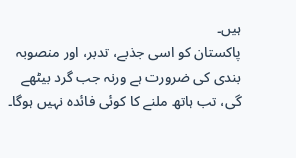ہیں۔
پاکستان کو اسی جذبے، تدبر، اور منصوبہ بندی کی ضرورت ہے ورنہ جب گرد بیٹھے گی، تب ہاتھ ملنے کا کوئی فائدہ نہیں ہوگا۔